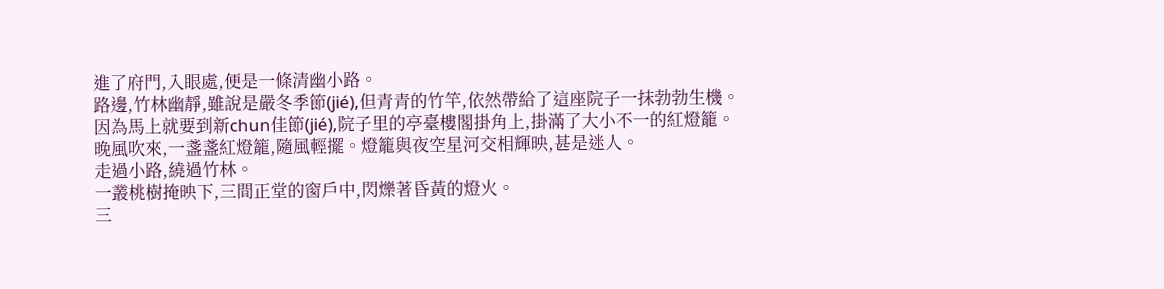進了府門,入眼處,便是一條清幽小路。
路邊,竹林幽靜,雖說是嚴冬季節(jié),但青青的竹竿,依然帶給了這座院子一抹勃勃生機。
因為馬上就要到新chun佳節(jié),院子里的亭臺樓閣掛角上,掛滿了大小不一的紅燈籠。
晚風吹來,一盞盞紅燈籠,隨風輕擺。燈籠與夜空星河交相輝映,甚是迷人。
走過小路,繞過竹林。
一叢桃樹掩映下,三間正堂的窗戶中,閃爍著昏黃的燈火。
三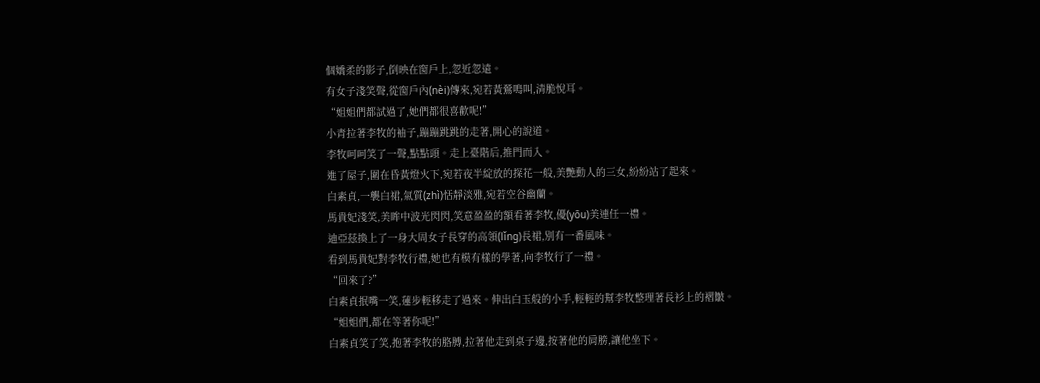個嬌柔的影子,倒映在窗戶上,忽近忽遠。
有女子淺笑聲,從窗戶內(nèi)傳來,宛若黃鶯鳴叫,清脆悅耳。
“姐姐們都試過了,她們都很喜歡呢!”
小青拉著李牧的袖子,蹦蹦跳跳的走著,開心的說道。
李牧呵呵笑了一聲,點點頭。走上臺階后,推門而入。
進了屋子,圍在昏黃燈火下,宛若夜半綻放的探花一般,美艷動人的三女,紛紛站了起來。
白素貞,一襲白裙,氣質(zhì)恬靜淡雅,宛若空谷幽蘭。
馬貴妃淺笑,美眸中波光閃閃,笑意盈盈的額看著李牧,優(yōu)美連任一禮。
迪亞茲換上了一身大周女子長穿的高領(lǐng)長裙,別有一番風味。
看到馬貴妃對李牧行禮,她也有模有樣的學著,向李牧行了一禮。
“回來了?”
白素貞抿嘴一笑,蓮步輕移走了過來。伸出白玉般的小手,輕輕的幫李牧整理著長衫上的褶皺。
“姐姐們,都在等著你呢!”
白素貞笑了笑,抱著李牧的胳膊,拉著他走到桌子邊,按著他的肩膀,讓他坐下。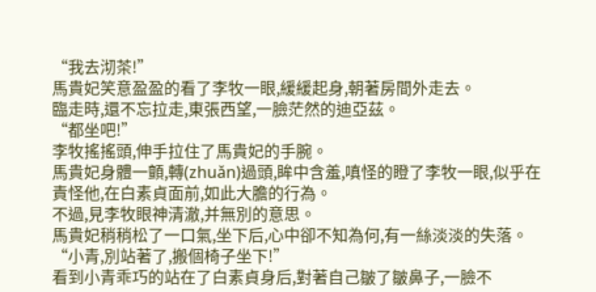“我去沏茶!”
馬貴妃笑意盈盈的看了李牧一眼,緩緩起身,朝著房間外走去。
臨走時,還不忘拉走,東張西望,一臉茫然的迪亞茲。
“都坐吧!”
李牧搖搖頭,伸手拉住了馬貴妃的手腕。
馬貴妃身體一顫,轉(zhuǎn)過頭,眸中含羞,嗔怪的瞪了李牧一眼,似乎在責怪他,在白素貞面前,如此大膽的行為。
不過,見李牧眼神清澈,并無別的意思。
馬貴妃稍稍松了一口氣,坐下后,心中卻不知為何,有一絲淡淡的失落。
“小青,別站著了,搬個椅子坐下!”
看到小青乖巧的站在了白素貞身后,對著自己皺了皺鼻子,一臉不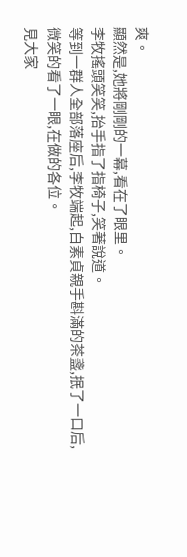爽。
顯然是,她將剛剛的一幕,看在了眼里。
李牧搖頭笑笑,抬手指了指椅子,笑著說道。
等到一群人全部落座后,李牧端起,白素貞親手斟滿的茶盞,抿了一口后,微笑的看了一眼,在做的各位。
見大家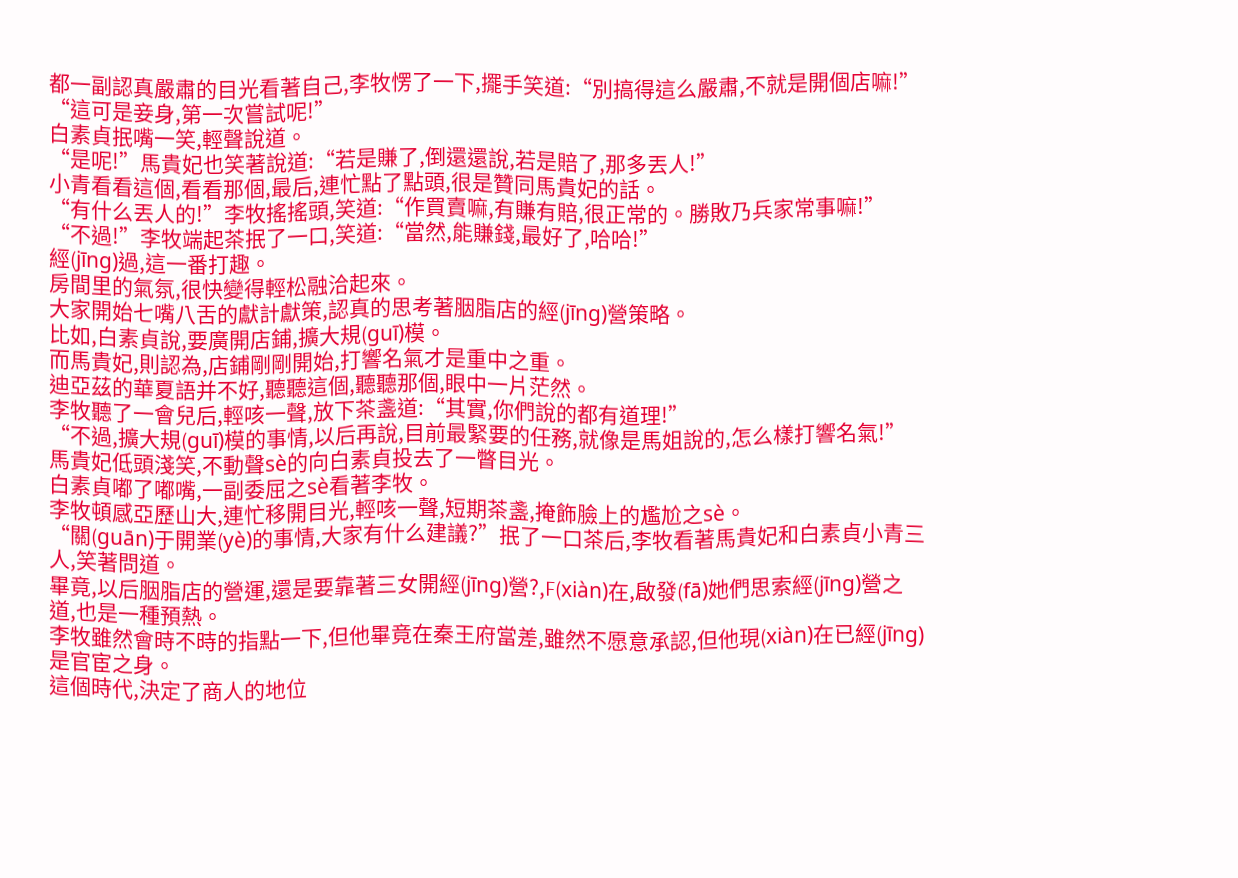都一副認真嚴肅的目光看著自己,李牧愣了一下,擺手笑道:“別搞得這么嚴肅,不就是開個店嘛!”
“這可是妾身,第一次嘗試呢!”
白素貞抿嘴一笑,輕聲說道。
“是呢!”馬貴妃也笑著說道:“若是賺了,倒還還說,若是賠了,那多丟人!”
小青看看這個,看看那個,最后,連忙點了點頭,很是贊同馬貴妃的話。
“有什么丟人的!”李牧搖搖頭,笑道:“作買賣嘛,有賺有賠,很正常的。勝敗乃兵家常事嘛!”
“不過!”李牧端起茶抿了一口,笑道:“當然,能賺錢,最好了,哈哈!”
經(jīng)過,這一番打趣。
房間里的氣氛,很快變得輕松融洽起來。
大家開始七嘴八舌的獻計獻策,認真的思考著胭脂店的經(jīng)營策略。
比如,白素貞說,要廣開店鋪,擴大規(guī)模。
而馬貴妃,則認為,店鋪剛剛開始,打響名氣才是重中之重。
迪亞茲的華夏語并不好,聽聽這個,聽聽那個,眼中一片茫然。
李牧聽了一會兒后,輕咳一聲,放下茶盞道:“其實,你們說的都有道理!”
“不過,擴大規(guī)模的事情,以后再說,目前最緊要的任務,就像是馬姐說的,怎么樣打響名氣!”
馬貴妃低頭淺笑,不動聲sè的向白素貞投去了一瞥目光。
白素貞嘟了嘟嘴,一副委屈之sè看著李牧。
李牧頓感亞歷山大,連忙移開目光,輕咳一聲,短期茶盞,掩飾臉上的尷尬之sè。
“關(guān)于開業(yè)的事情,大家有什么建議?”抿了一口茶后,李牧看著馬貴妃和白素貞小青三人,笑著問道。
畢竟,以后胭脂店的營運,還是要靠著三女開經(jīng)營?,F(xiàn)在,啟發(fā)她們思索經(jīng)營之道,也是一種預熱。
李牧雖然會時不時的指點一下,但他畢竟在秦王府當差,雖然不愿意承認,但他現(xiàn)在已經(jīng)是官宦之身。
這個時代,決定了商人的地位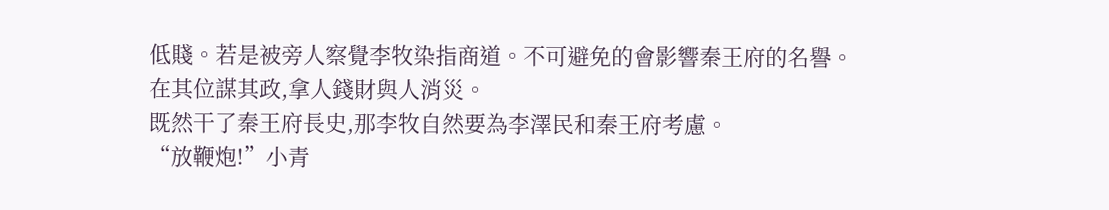低賤。若是被旁人察覺李牧染指商道。不可避免的會影響秦王府的名譽。
在其位謀其政,拿人錢財與人消災。
既然干了秦王府長史,那李牧自然要為李澤民和秦王府考慮。
“放鞭炮!”小青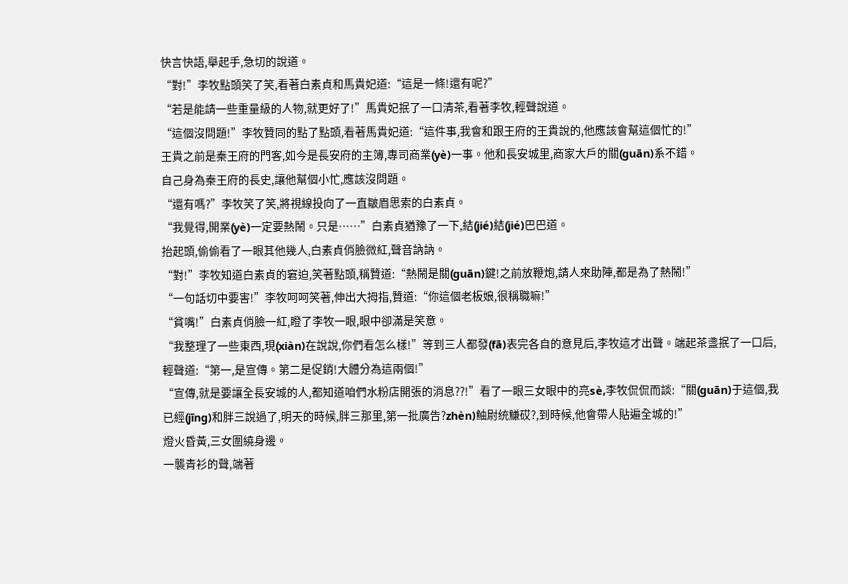快言快語,舉起手,急切的說道。
“對!”李牧點頭笑了笑,看著白素貞和馬貴妃道:“這是一條!還有呢?”
“若是能請一些重量級的人物,就更好了!”馬貴妃抿了一口清茶,看著李牧,輕聲說道。
“這個沒問題!”李牧贊同的點了點頭,看著馬貴妃道:“這件事,我會和跟王府的王貴說的,他應該會幫這個忙的!”
王貴之前是秦王府的門客,如今是長安府的主簿,專司商業(yè)一事。他和長安城里,商家大戶的關(guān)系不錯。
自己身為秦王府的長史,讓他幫個小忙,應該沒問題。
“還有嗎?”李牧笑了笑,將視線投向了一直皺眉思索的白素貞。
“我覺得,開業(yè)一定要熱鬧。只是……”白素貞猶豫了一下,結(jié)結(jié)巴巴道。
抬起頭,偷偷看了一眼其他幾人,白素貞俏臉微紅,聲音訥訥。
“對!”李牧知道白素貞的窘迫,笑著點頭,稱贊道:“熱鬧是關(guān)鍵!之前放鞭炮,請人來助陣,都是為了熱鬧!”
“一句話切中要害!”李牧呵呵笑著,伸出大拇指,贊道:“你這個老板娘,很稱職嘛!”
“貧嘴!”白素貞俏臉一紅,瞪了李牧一眼,眼中卻滿是笑意。
“我整理了一些東西,現(xiàn)在說說,你們看怎么樣!”等到三人都發(fā)表完各自的意見后,李牧這才出聲。端起茶盞抿了一口后,輕聲道:“第一,是宣傳。第二是促銷!大體分為這兩個!”
“宣傳,就是要讓全長安城的人,都知道咱們水粉店開張的消息??!”看了一眼三女眼中的亮sè,李牧侃侃而談:“關(guān)于這個,我已經(jīng)和胖三說過了,明天的時候,胖三那里,第一批廣告?zhèn)鲉尉统鰜砹?,到時候,他會帶人貼遍全城的!”
燈火昏黃,三女圍繞身邊。
一襲青衫的聲,端著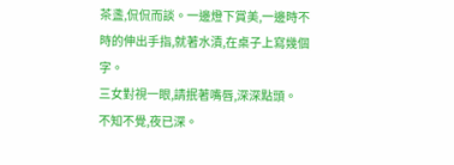茶盞,侃侃而談。一邊燈下賞美,一邊時不時的伸出手指,就著水漬,在桌子上寫幾個字。
三女對視一眼,請抿著嘴唇,深深點頭。
不知不覺,夜已深。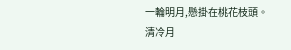一輪明月,懸掛在桃花枝頭。
清冷月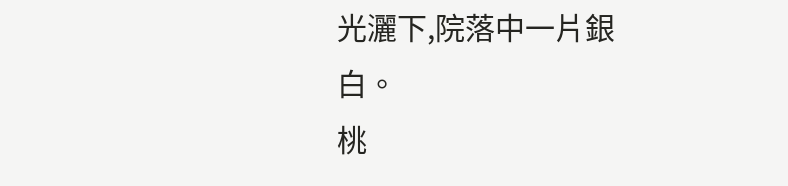光灑下,院落中一片銀白。
桃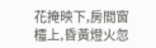花掩映下,房間窗欞上,昏黃燈火忽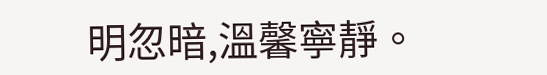明忽暗,溫馨寧靜。